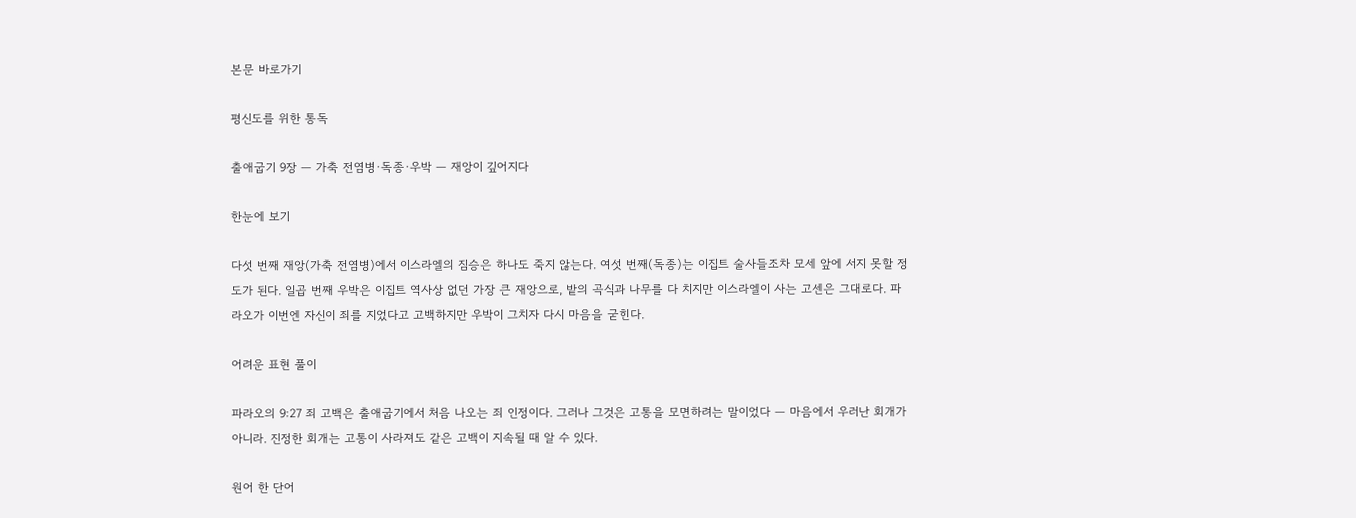본문 바로가기

평신도를 위한 통독

출애굽기 9장 — 가축 전염병·독종·우박 — 재앙이 깊어지다

한눈에 보기

다섯 번째 재앙(가축 전염병)에서 이스라엘의 짐승은 하나도 죽지 않는다. 여섯 번째(독종)는 이집트 술사들조차 모세 앞에 서지 못할 정도가 된다. 일곱 번째 우박은 이집트 역사상 없던 가장 큰 재앙으로, 밭의 곡식과 나무를 다 치지만 이스라엘이 사는 고센은 그대로다. 파라오가 이번엔 자신이 죄를 지었다고 고백하지만 우박이 그치자 다시 마음을 굳힌다.

어려운 표현 풀이

파라오의 9:27 죄 고백은 출애굽기에서 처음 나오는 죄 인정이다. 그러나 그것은 고통을 모면하려는 말이었다 — 마음에서 우러난 회개가 아니라. 진정한 회개는 고통이 사라져도 같은 고백이 지속될 때 알 수 있다.

원어 한 단어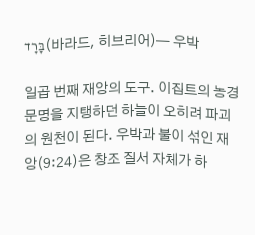בָּרָד(바라드, 히브리어)— 우박

일곱 번째 재앙의 도구. 이집트의 농경 문명을 지탱하던 하늘이 오히려 파괴의 원천이 된다. 우박과 불이 섞인 재앙(9:24)은 창조 질서 자체가 하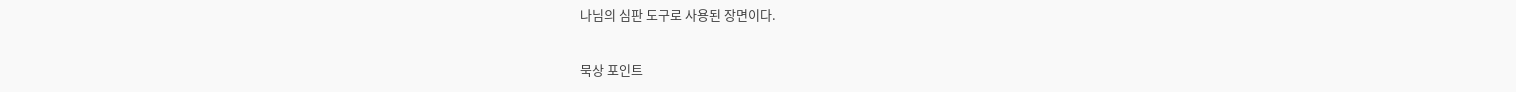나님의 심판 도구로 사용된 장면이다.

묵상 포인트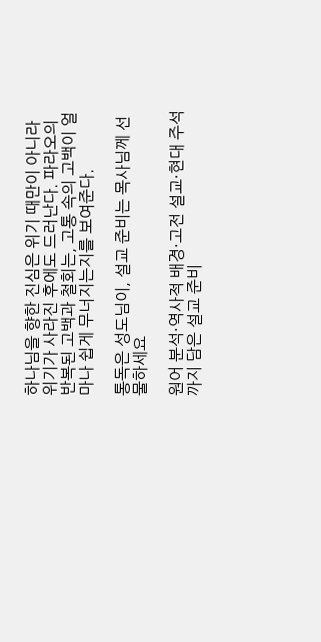하나님을 향한 진심은 위기 때만이 아니라 위기가 사라진 후에도 드러난다. 파라오의 반복된 고백과 철회는, 고통 속의 고백이 얼마나 쉽게 무너지는지를 보여준다.

통독은 성도님이, 설교 준비는 목사님께 선물하세요

원어 분석·역사적 배경·고전 설교·현대 주석까지 담은 설교 준비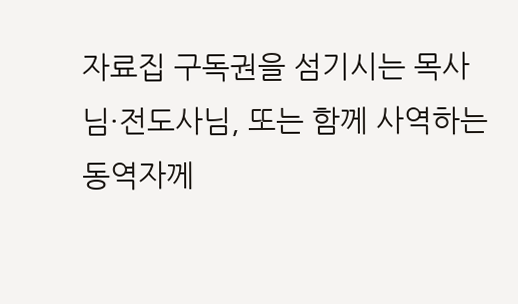자료집 구독권을 섬기시는 목사님·전도사님, 또는 함께 사역하는 동역자께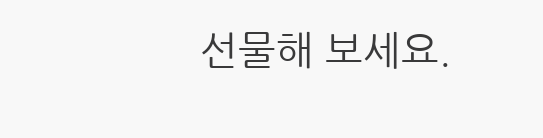선물해 보세요.